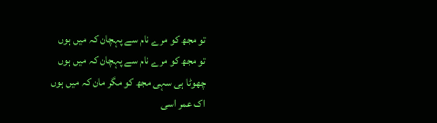تو مجھ کو مرے نام سے پہچان کہ میں ہوں
تو مجھ کو مرے نام سے پہچان کہ میں ہوں
چھوٹا ہی سہی مجھ کو مگر مان کہ میں ہوں
اک عمر اسی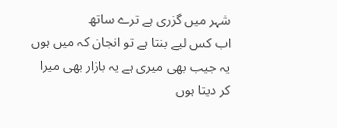شہر میں گزری ہے ترے ساتھ
اب کس لیے بنتا ہے تو انجان کہ میں ہوں
یہ جیب بھی میری ہے یہ بازار بھی میرا
کر دیتا ہوں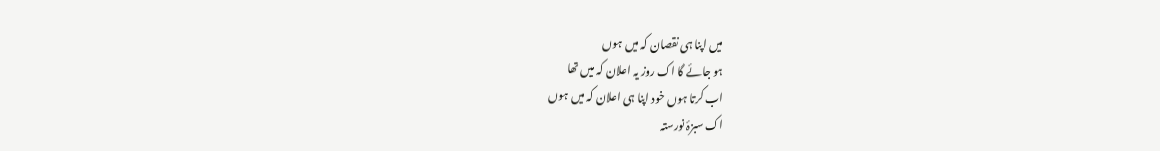میں اپنا ہی نقصان کہ میں ہوں
ہو جائے گا اک روز یہ اعلان کہ میں تھا
اب کرتا ہوں خود اپنا ہی اعلان کہ میں ہوں
اک سبزۂ نورستہ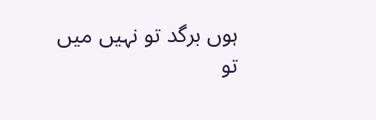ہوں برگد تو نہیں میں
تو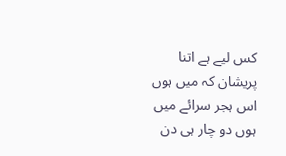کس لیے ہے اتنا پریشان کہ میں ہوں
اس ہجر سرائے میں ہوں دو چار ہی دن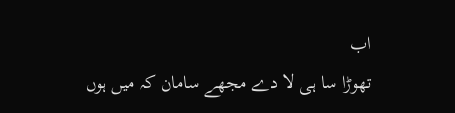اب
تھوڑا سا ہی لا دے مجھے سامان کہ میں ہوں